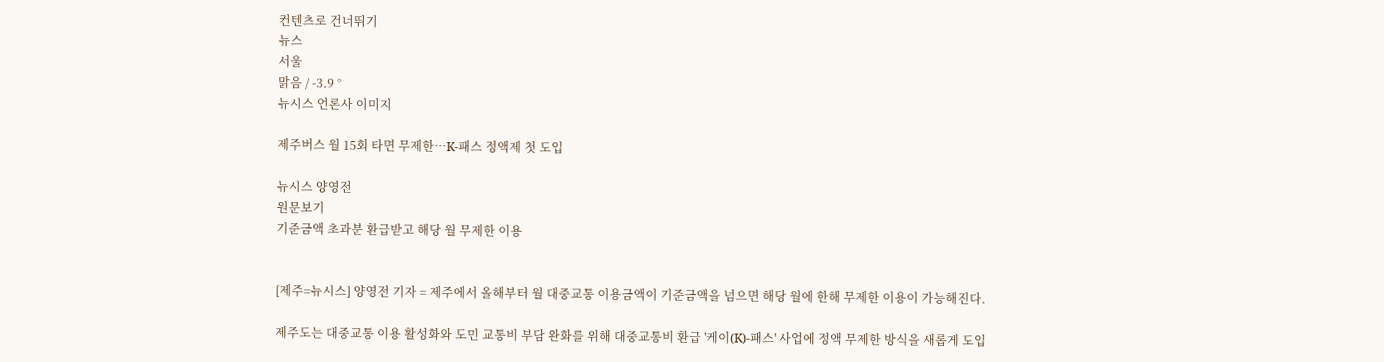컨텐츠로 건너뛰기
뉴스
서울
맑음 / -3.9 °
뉴시스 언론사 이미지

제주버스 월 15회 타면 무제한…K-패스 정액제 첫 도입

뉴시스 양영전
원문보기
기준금액 초과분 환급받고 해당 월 무제한 이용


[제주=뉴시스] 양영전 기자 = 제주에서 올해부터 월 대중교통 이용금액이 기준금액을 넘으면 해당 월에 한해 무제한 이용이 가능해진다.

제주도는 대중교통 이용 활성화와 도민 교통비 부담 완화를 위해 대중교통비 환급 '케이(K)-패스' 사업에 정액 무제한 방식을 새롭게 도입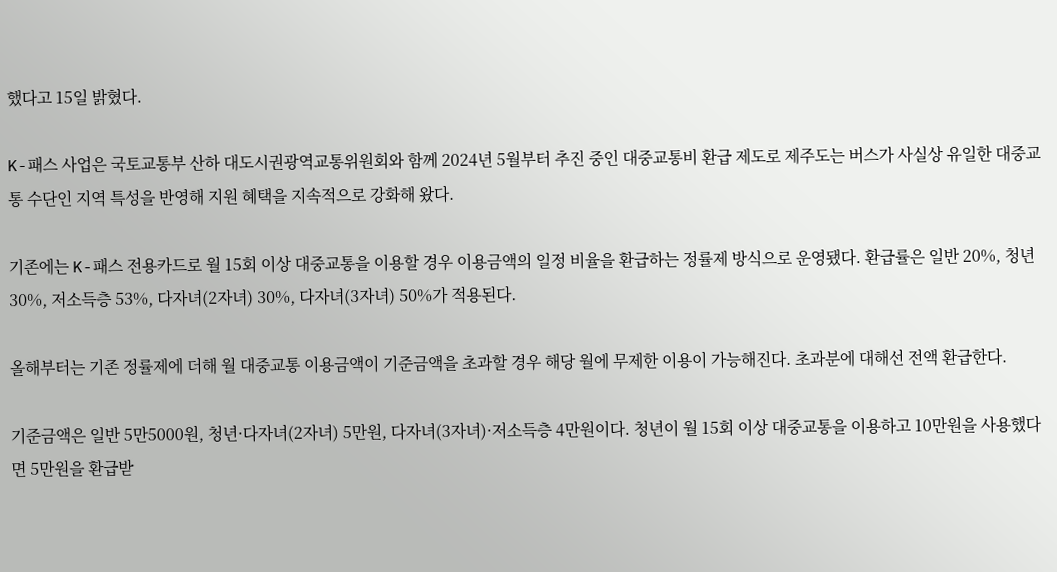했다고 15일 밝혔다.

K-패스 사업은 국토교통부 산하 대도시권광역교통위원회와 함께 2024년 5월부터 추진 중인 대중교통비 환급 제도로 제주도는 버스가 사실상 유일한 대중교통 수단인 지역 특성을 반영해 지원 혜택을 지속적으로 강화해 왔다.

기존에는 K-패스 전용카드로 월 15회 이상 대중교통을 이용할 경우 이용금액의 일정 비율을 환급하는 정률제 방식으로 운영됐다. 환급률은 일반 20%, 청년 30%, 저소득층 53%, 다자녀(2자녀) 30%, 다자녀(3자녀) 50%가 적용된다.

올해부터는 기존 정률제에 더해 월 대중교통 이용금액이 기준금액을 초과할 경우 해당 월에 무제한 이용이 가능해진다. 초과분에 대해선 전액 환급한다.

기준금액은 일반 5만5000원, 청년·다자녀(2자녀) 5만원, 다자녀(3자녀)·저소득층 4만원이다. 청년이 월 15회 이상 대중교통을 이용하고 10만원을 사용했다면 5만원을 환급받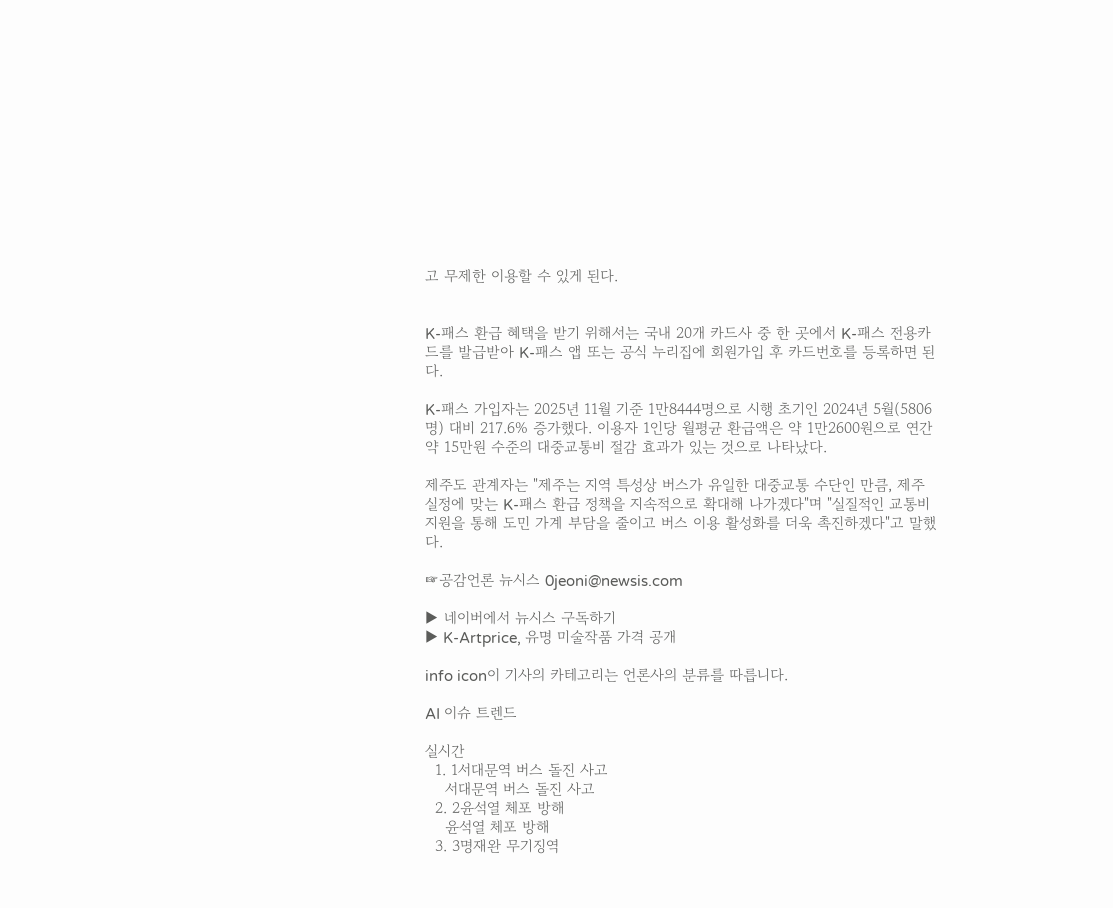고 무제한 이용할 수 있게 된다.


K-패스 환급 혜택을 받기 위해서는 국내 20개 카드사 중 한 곳에서 K-패스 전용카드를 발급받아 K-패스 앱 또는 공식 누리집에 회원가입 후 카드번호를 등록하면 된다.

K-패스 가입자는 2025년 11월 기준 1만8444명으로 시행 초기인 2024년 5월(5806명) 대비 217.6% 증가했다. 이용자 1인당 월평균 환급액은 약 1만2600원으로 연간 약 15만원 수준의 대중교통비 절감 효과가 있는 것으로 나타났다.

제주도 관계자는 "제주는 지역 특성상 버스가 유일한 대중교통 수단인 만큼, 제주 실정에 맞는 K-패스 환급 정책을 지속적으로 확대해 나가겠다"며 "실질적인 교통비 지원을 통해 도민 가계 부담을 줄이고 버스 이용 활성화를 더욱 촉진하겠다"고 말했다.

☞공감언론 뉴시스 0jeoni@newsis.com

▶ 네이버에서 뉴시스 구독하기
▶ K-Artprice, 유명 미술작품 가격 공개

info icon이 기사의 카테고리는 언론사의 분류를 따릅니다.

AI 이슈 트렌드

실시간
  1. 1서대문역 버스 돌진 사고
    서대문역 버스 돌진 사고
  2. 2윤석열 체포 방해
    윤석열 체포 방해
  3. 3명재완 무기징역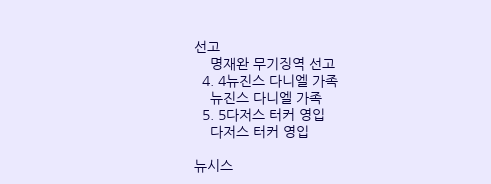선고
    명재완 무기징역 선고
  4. 4뉴진스 다니엘 가족
    뉴진스 다니엘 가족
  5. 5다저스 터커 영입
    다저스 터커 영입

뉴시스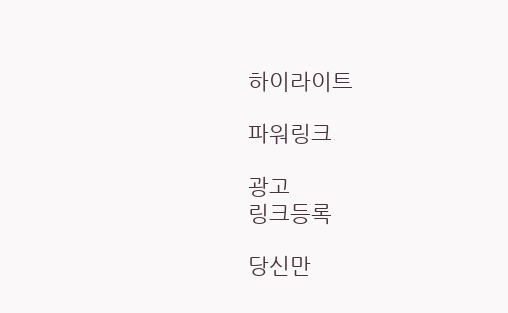하이라이트

파워링크

광고
링크등록

당신만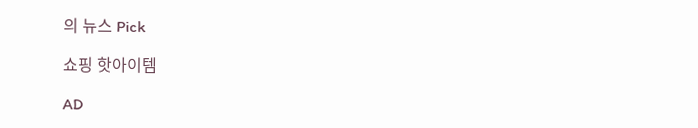의 뉴스 Pick

쇼핑 핫아이템

AD